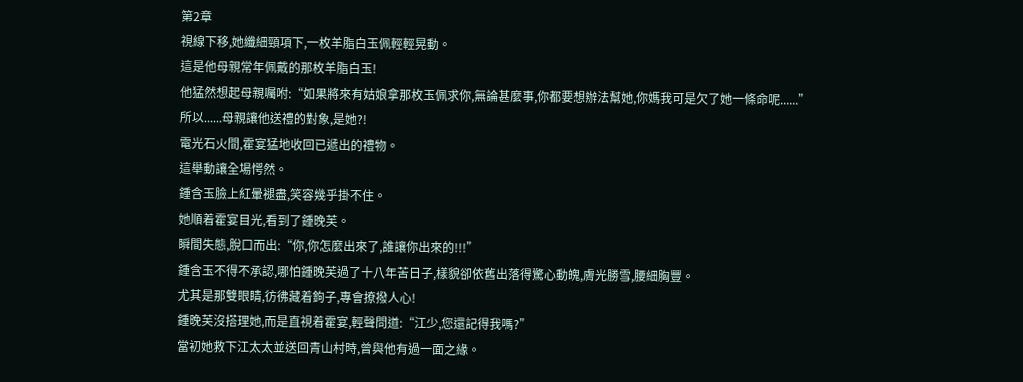第2章
視線下移,她纖細頸項下,一枚羊脂白玉佩輕輕晃動。
這是他母親常年佩戴的那枚羊脂白玉!
他猛然想起母親囑咐:“如果將來有姑娘拿那枚玉佩求你,無論甚麼事,你都要想辦法幫她,你媽我可是欠了她一條命呢......”
所以......母親讓他送禮的對象,是她?!
電光石火間,霍宴猛地收回已遞出的禮物。
這舉動讓全場愕然。
鍾含玉臉上紅暈褪盡,笑容幾乎掛不住。
她順着霍宴目光,看到了鍾晚芙。
瞬間失態,脫口而出:“你,你怎麼出來了,誰讓你出來的!!!”
鍾含玉不得不承認,哪怕鍾晚芙過了十八年苦日子,樣貌卻依舊出落得驚心動魄,膚光勝雪,腰細胸豐。
尤其是那雙眼睛,彷彿藏着鉤子,專會撩撥人心!
鍾晚芙沒搭理她,而是直視着霍宴,輕聲問道:“江少,您還記得我嗎?”
當初她救下江太太並送回青山村時,曾與他有過一面之緣。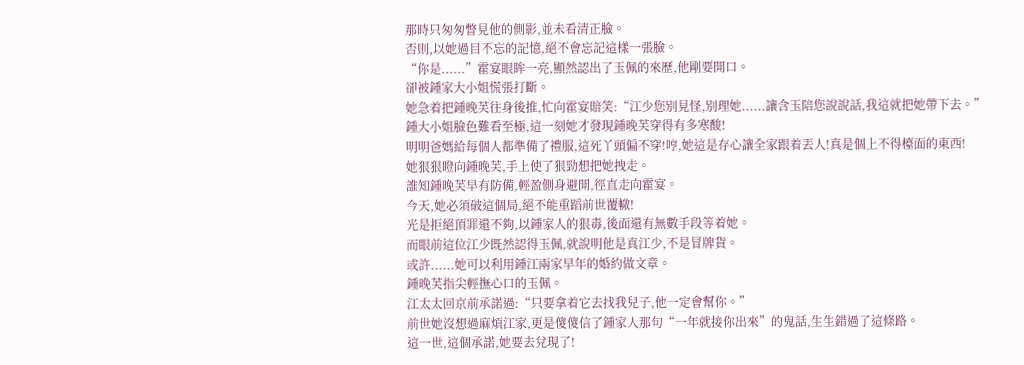那時只匆匆瞥見他的側影,並未看清正臉。
否則,以她過目不忘的記憶,絕不會忘記這樣一張臉。
“你是......”霍宴眼眸一亮,顯然認出了玉佩的來歷,他剛要開口。
卻被鍾家大小姐慌張打斷。
她急着把鍾晚芙往身後推,忙向霍宴賠笑:“江少您別見怪,別理她......讓含玉陪您說說話,我這就把她帶下去。”
鍾大小姐臉色難看至極,這一刻她才發現鍾晚芙穿得有多寒酸!
明明爸媽給每個人都準備了禮服,這死丫頭偏不穿!哼,她這是存心讓全家跟着丟人!真是個上不得檯面的東西!
她狠狠瞪向鍾晚芙,手上使了狠勁想把她拽走。
誰知鍾晚芙早有防備,輕盈側身避開,徑直走向霍宴。
今天,她必須破這個局,絕不能重蹈前世覆轍!
光是拒絕頂罪還不夠,以鍾家人的狠毒,後面還有無數手段等着她。
而眼前這位江少既然認得玉佩,就說明他是真江少,不是冒牌貨。
或許......她可以利用鍾江兩家早年的婚約做文章。
鍾晚芙指尖輕撫心口的玉佩。
江太太回京前承諾過:“只要拿着它去找我兒子,他一定會幫你。”
前世她沒想過麻煩江家,更是傻傻信了鍾家人那句“一年就接你出來”的鬼話,生生錯過了這條路。
這一世,這個承諾,她要去兌現了!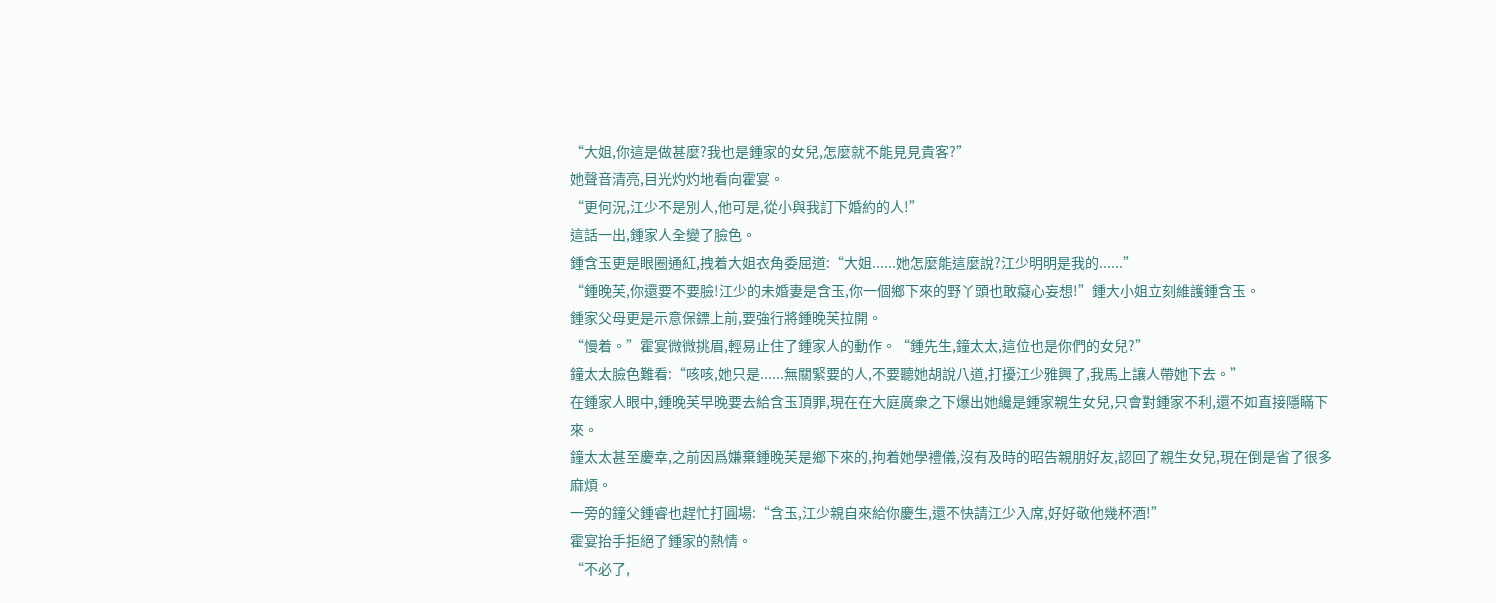“大姐,你這是做甚麼?我也是鍾家的女兒,怎麼就不能見見貴客?”
她聲音清亮,目光灼灼地看向霍宴。
“更何況,江少不是別人,他可是,從小與我訂下婚約的人!”
這話一出,鍾家人全變了臉色。
鍾含玉更是眼圈通紅,拽着大姐衣角委屈道:“大姐......她怎麼能這麼說?江少明明是我的......”
“鍾晚芙,你還要不要臉!江少的未婚妻是含玉,你一個鄉下來的野丫頭也敢癡心妄想!”鍾大小姐立刻維護鍾含玉。
鍾家父母更是示意保鏢上前,要強行將鍾晚芙拉開。
“慢着。”霍宴微微挑眉,輕易止住了鍾家人的動作。“鍾先生,鐘太太,這位也是你們的女兒?”
鐘太太臉色難看:“咳咳,她只是......無關緊要的人,不要聽她胡說八道,打擾江少雅興了,我馬上讓人帶她下去。”
在鍾家人眼中,鍾晚芙早晚要去給含玉頂罪,現在在大庭廣衆之下爆出她纔是鍾家親生女兒,只會對鍾家不利,還不如直接隱瞞下來。
鐘太太甚至慶幸,之前因爲嫌棄鍾晚芙是鄉下來的,拘着她學禮儀,沒有及時的昭告親朋好友,認回了親生女兒,現在倒是省了很多麻煩。
一旁的鐘父鍾睿也趕忙打圓場:“含玉,江少親自來給你慶生,還不快請江少入席,好好敬他幾杯酒!”
霍宴抬手拒絕了鍾家的熱情。
“不必了,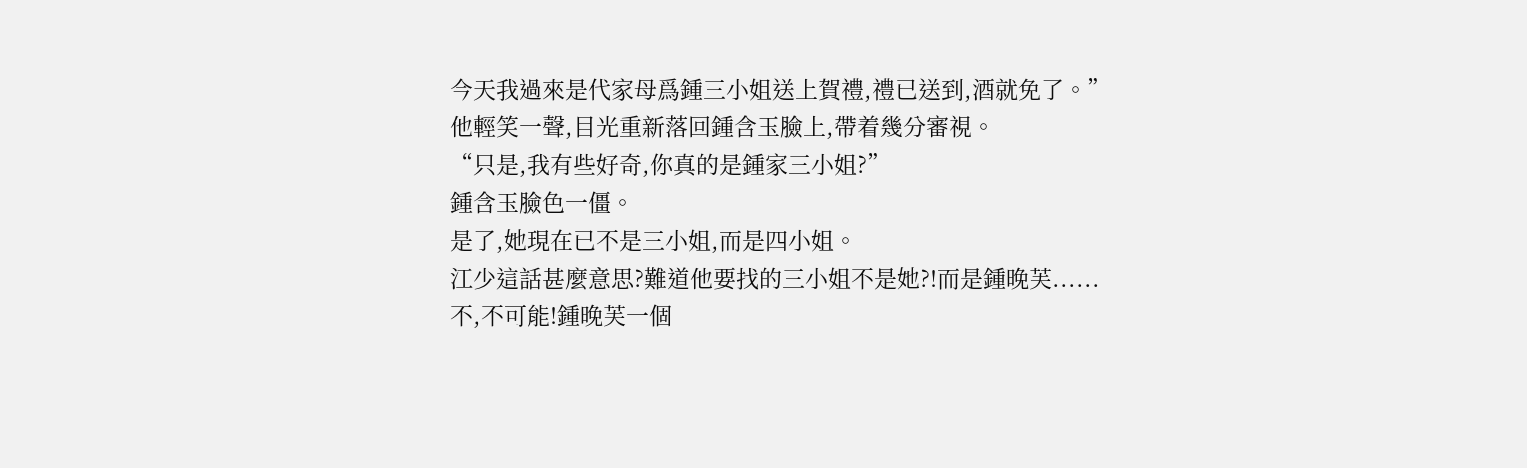今天我過來是代家母爲鍾三小姐送上賀禮,禮已送到,酒就免了。”
他輕笑一聲,目光重新落回鍾含玉臉上,帶着幾分審視。
“只是,我有些好奇,你真的是鍾家三小姐?”
鍾含玉臉色一僵。
是了,她現在已不是三小姐,而是四小姐。
江少這話甚麼意思?難道他要找的三小姐不是她?!而是鍾晚芙......
不,不可能!鍾晚芙一個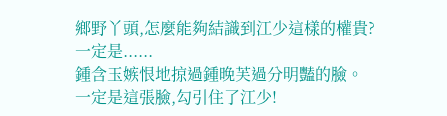鄉野丫頭,怎麼能夠結識到江少這樣的權貴?
一定是......
鍾含玉嫉恨地掠過鍾晚芙過分明豔的臉。
一定是這張臉,勾引住了江少!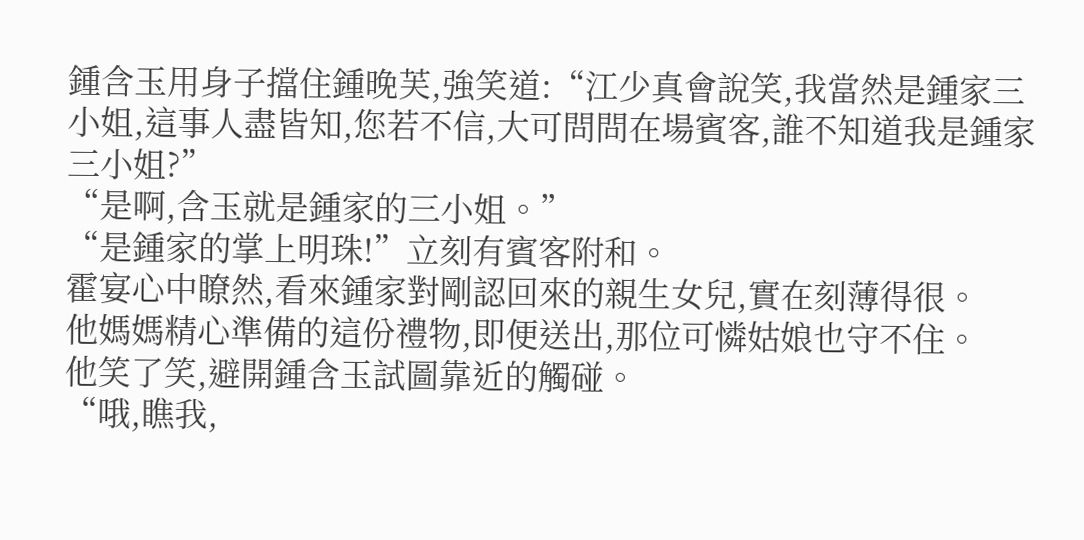鍾含玉用身子擋住鍾晚芙,強笑道:“江少真會說笑,我當然是鍾家三小姐,這事人盡皆知,您若不信,大可問問在場賓客,誰不知道我是鍾家三小姐?”
“是啊,含玉就是鍾家的三小姐。”
“是鍾家的掌上明珠!”立刻有賓客附和。
霍宴心中瞭然,看來鍾家對剛認回來的親生女兒,實在刻薄得很。
他媽媽精心準備的這份禮物,即便送出,那位可憐姑娘也守不住。
他笑了笑,避開鍾含玉試圖靠近的觸碰。
“哦,瞧我,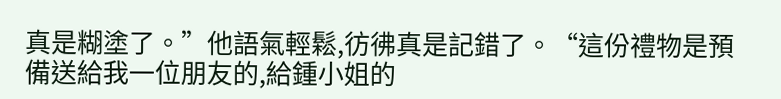真是糊塗了。”他語氣輕鬆,彷彿真是記錯了。“這份禮物是預備送給我一位朋友的,給鍾小姐的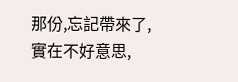那份,忘記帶來了,實在不好意思,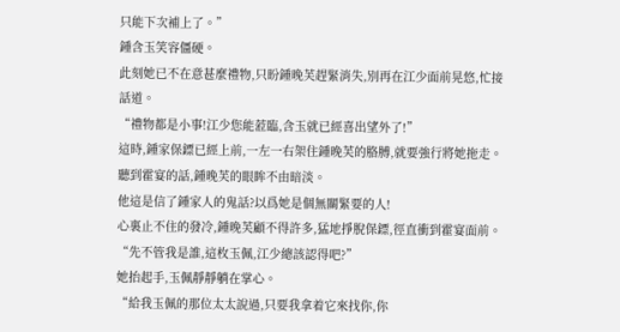只能下次補上了。”
鍾含玉笑容僵硬。
此刻她已不在意甚麼禮物,只盼鍾晚芙趕緊消失,別再在江少面前晃悠,忙接話道。
“禮物都是小事!江少您能蒞臨,含玉就已經喜出望外了!”
這時,鍾家保鏢已經上前,一左一右架住鍾晚芙的胳膊,就要強行將她拖走。
聽到霍宴的話,鍾晚芙的眼眸不由暗淡。
他這是信了鍾家人的鬼話?以爲她是個無關緊要的人!
心裏止不住的發冷,鍾晚芙顧不得許多,猛地掙脫保鏢,徑直衝到霍宴面前。
“先不管我是誰,這枚玉佩,江少總該認得吧?”
她抬起手,玉佩靜靜躺在掌心。
“給我玉佩的那位太太說過,只要我拿着它來找你,你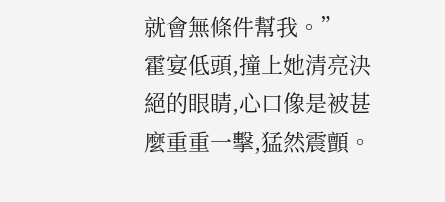就會無條件幫我。”
霍宴低頭,撞上她清亮決絕的眼睛,心口像是被甚麼重重一擊,猛然震顫。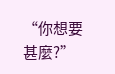“你想要甚麼?”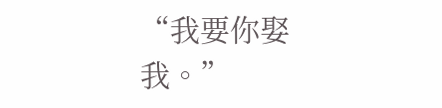“我要你娶我。”